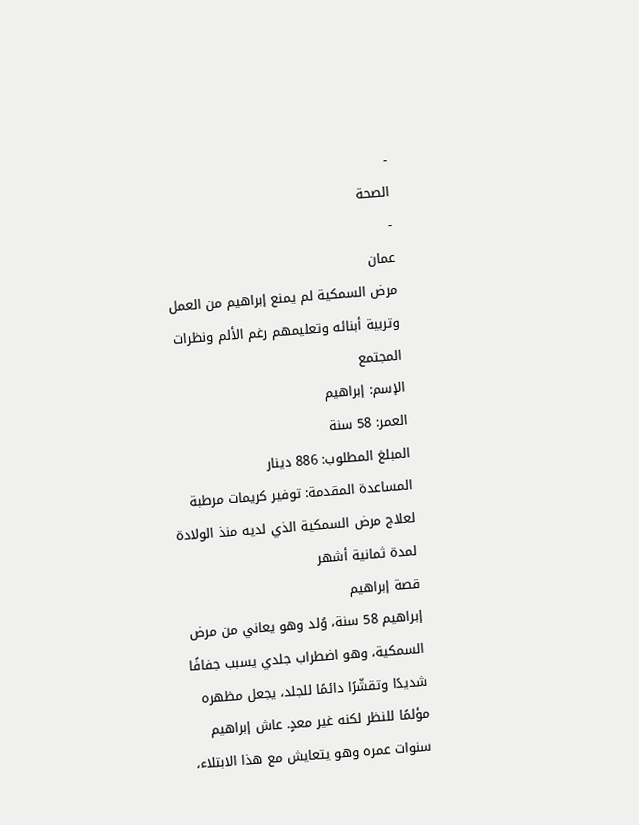-
الصحة
-
عمان
مرض السمكية لم يمنع إبراهيم من العمل وتربية أبنائه وتعليمهم رغم الألم ونظرات المجتمع
الإسم: إبراهيم
العمر: 58 سنة
المبلغ المطلوب: 886 دينار
المساعدة المقدمة: توفير كريمات مرطبة لعلاج مرض السمكية الذي لديه منذ الولادة لمدة ثمانية أشهر
قصة إبراهيم
إبراهيم 58 سنة، وُلد وهو يعاني من مرض السمكية، وهو اضطراب جلدي يسبب جفافًا شديدًا وتقشّرًا دائمًا للجلد، يجعل مظهره مؤلمًا للنظر لكنه غير معدٍ. عاش إبراهيم سنوات عمره وهو يتعايش مع هذا الابتلاء،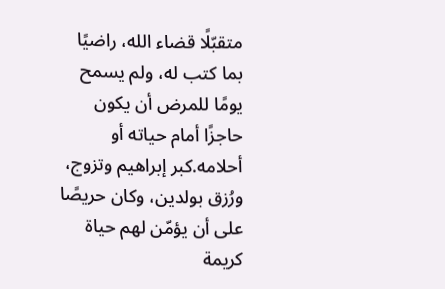متقبّلًا قضاء الله، راضيًا بما كتب له، ولم يسمح يومًا للمرض أن يكون حاجزًا أمام حياته أو أحلامه.كبر إبراهيم وتزوج، ورُزق بولدين، وكان حريصًا على أن يؤمّن لهم حياة كريمة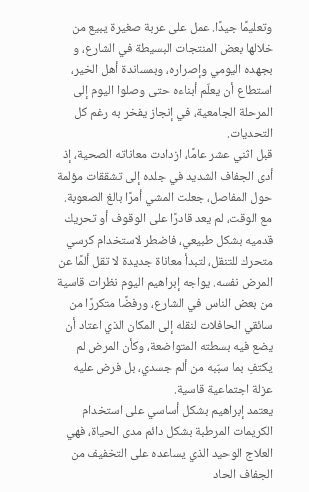وتعليمًا جيدًا. عمل على عربة صغيرة يبيع من خلالها بعض المنتجات البسيطة في الشارع، و بجهده اليومي وإصراره، وبمساندة أهل الخير، استطاع أن يعلّم أبناءه حتى وصلوا اليوم إلى المرحلة الجامعية، في إنجاز يفخر به رغم كل التحديات.
قبل اثني عشر عامًا، ازدادت معاناته الصحية، إذ أدى الجفاف الشديد في جلده إلى تشققات مؤلمة حول المفاصل، جعلت المشي أمرًا بالغ الصعوبة. مع الوقت، لم يعد قادرًا على الوقوف أو تحريك قدميه بشكل طبيعي، فاضطر لاستخدام كرسي متحرك للتنقل، لتبدأ معاناة جديدة لا تقل ألمًا عن المرض نفسه. يواجه إبراهيم اليوم نظرات قاسية من بعض الناس في الشارع، ورفضًا متكررًا من سائقي الحافلات لنقله إلى المكان الذي اعتاد أن يضع فيه بسطته المتواضعة، وكأن المرض لم يكتفِ بما سبّبه من ألم جسدي، بل فرض عليه عزلة اجتماعية قاسية.
يعتمد إبراهيم بشكل أساسي على استخدام الكريمات المرطبة بشكل دائم مدى الحياة، فهي العلاج الوحيد الذي يساعده على التخفيف من الجفاف الحاد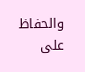والحفاظ على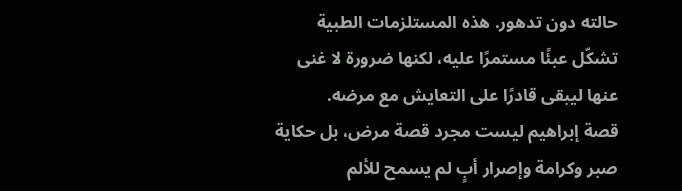حالته دون تدهور. هذه المستلزمات الطبية تشكّل عبئًا مستمرًا عليه، لكنها ضرورة لا غنى عنها ليبقى قادرًا على التعايش مع مرضه.
قصة إبراهيم ليست مجرد قصة مرض، بل حكاية صبر وكرامة وإصرار أبٍ لم يسمح للألم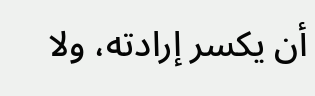أن يكسر إرادته، ولا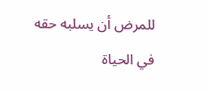للمرض أن يسلبه حقه في الحياة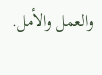والعمل والأمل.